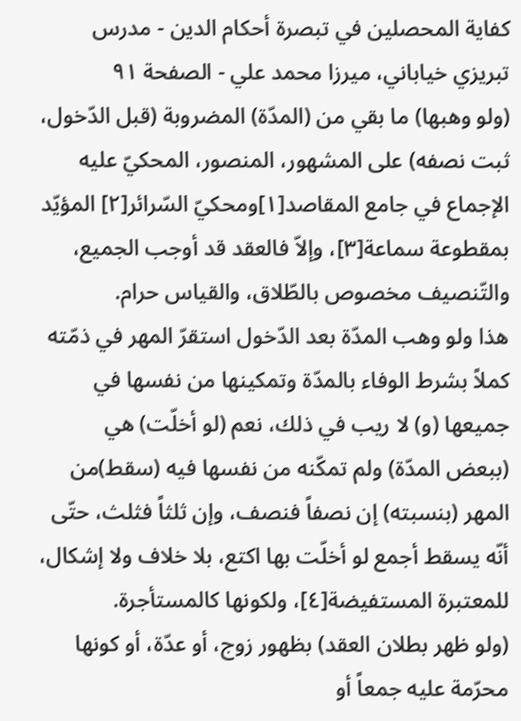كفاية المحصلين في تبصرة أحكام الدين - مدرس تبريزي خياباني، ميرزا محمد علي - الصفحة ٩١
(ولو وهبها) ما بقي من (المدّة) المضروبة (قبل الدّخول، ثبت نصفه) على المشهور، المنصور، المحكيّ عليه الإجماع في جامع المقاصد[١]ومحكيّ السّرائر[٢] المؤيّد بمقطوعة سماعة[٣]، وإلاّ فالعقد قد أوجب الجميع، والتّنصيف مخصوص بالطّلاق، والقياس حرام.
هذا ولو وهب المدّة بعد الدّخول استقرّ المهر في ذمّته كملاً بشرط الوفاء بالمدّة وتمكينها من نفسها في جميعها (و) لا ريب في ذلك، نعم (لو أخلّت) هي (ببعض المدّة) ولم تمكّنه من نفسها فيه (سقط)من المهر (بنسبته) إن نصفاً فنصف، وإن ثلثاً فثلث، حتّى أنّه يسقط أجمع لو أخلّت بها اكتع، بلا خلاف ولا إشكال، للمعتبرة المستفيضة[٤]، ولكونها كالمستأجرة.
(ولو ظهر بطلان العقد) بظهور زوج، أو عدّة، أو كونها محرّمة عليه جمعاً أو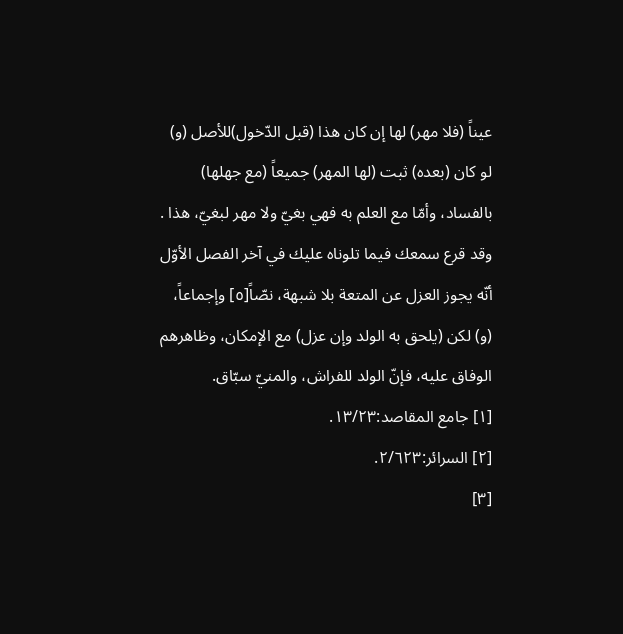عيناً (فلا مهر) لها إن كان هذا (قبل الدّخول)للأصل (و) لو كان (بعده) ثبت (لها المهر) جميعاً (مع جهلها) بالفساد، وأمّا مع العلم به فهي بغيّ ولا مهر لبغيّ، هذا .
وقد قرع سمعك فيما تلوناه عليك في آخر الفصل الأوّل أنّه يجوز العزل عن المتعة بلا شبهة، نصّاً[٥] وإجماعاً، (و) لكن (يلحق به الولد وإن عزل) مع الإمكان، وظاهرهم الوفاق عليه، فإنّ الولد للفراش، والمنيّ سبّاق.
[١] جامع المقاصد:١٣/٢٣.
[٢] السرائر:٢/٦٢٣.
[٣]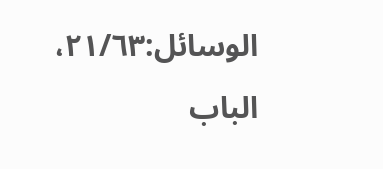الوسائل:٢١/٦٣، الباب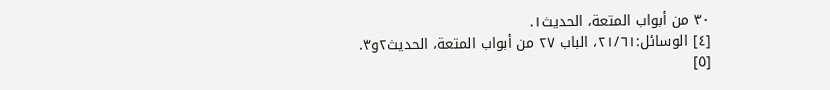٣٠ من أبواب المتعة، الحديث١.
[٤] الوسائل:٢١/٦١، الباب ٢٧ من أبواب المتعة، الحديث٢و٣.
[٥]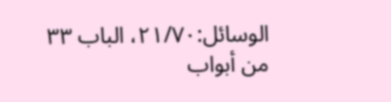الوسائل:٢١/٧٠، الباب ٣٣ من أبواب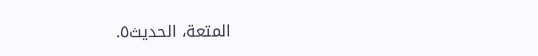المتعة، الحديث٥.